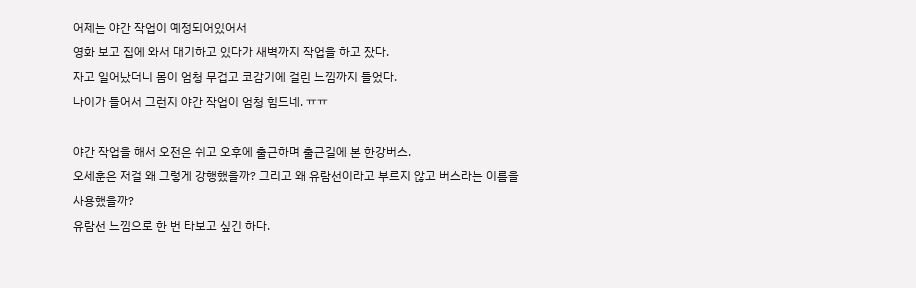어제는 야간 작업이 예정되어있어서
영화 보고 집에 와서 대기하고 있다가 새벽까지 작업을 하고 잤다.
자고 일어났더니 몸이 엄청 무겁고 코감기에 걸린 느낌까지 들었다.
나이가 들어서 그런지 야간 작업이 엄청 힘드네. ㅠㅠ

야간 작업을 해서 오전은 쉬고 오후에 출근하며 출근길에 본 한강버스.
오세훈은 저걸 왜 그렇게 강행했을까? 그리고 왜 유람선이라고 부르지 않고 버스라는 이름을 사용했을까?
유람선 느낌으로 한 번 타보고 싶긴 하다.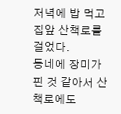저녁에 밥 먹고 집앞 산책로를 걸었다.
동네에 장미가 핀 것 같아서 산책로에도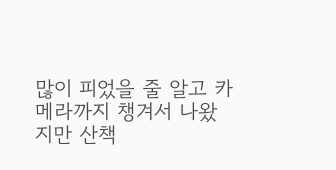많이 피었을 줄 알고 카메라까지 챙겨서 나왔지만 산책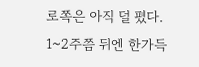로쪽은 아직 덜 폈다.
1~2주쯤 뒤엔 한가득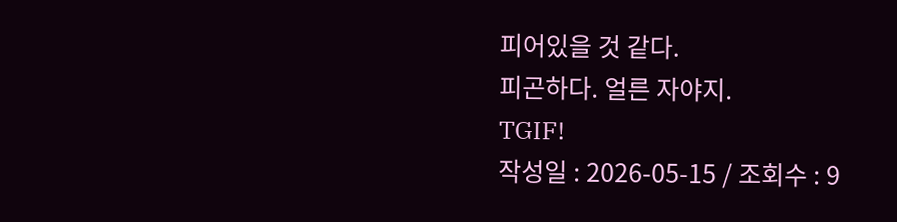피어있을 것 같다.
피곤하다. 얼른 자야지.
TGIF!
작성일 : 2026-05-15 / 조회수 : 9